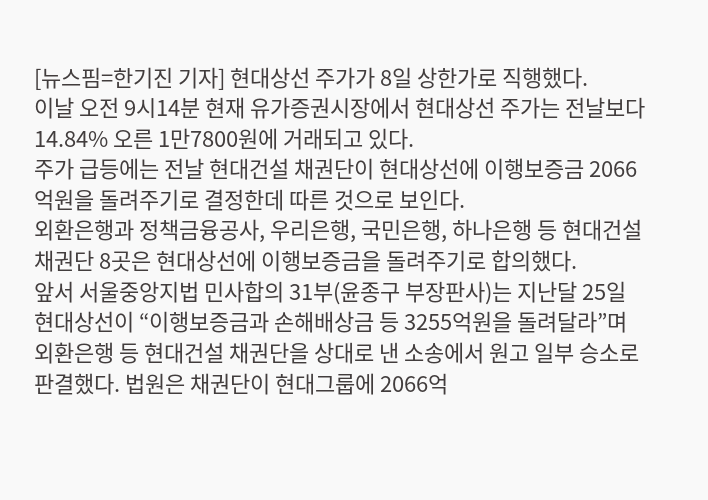[뉴스핌=한기진 기자] 현대상선 주가가 8일 상한가로 직행했다.
이날 오전 9시14분 현재 유가증권시장에서 현대상선 주가는 전날보다 14.84% 오른 1만7800원에 거래되고 있다.
주가 급등에는 전날 현대건설 채권단이 현대상선에 이행보증금 2066억원을 돌려주기로 결정한데 따른 것으로 보인다.
외환은행과 정책금융공사, 우리은행, 국민은행, 하나은행 등 현대건설 채권단 8곳은 현대상선에 이행보증금을 돌려주기로 합의했다.
앞서 서울중앙지법 민사합의 31부(윤종구 부장판사)는 지난달 25일 현대상선이 “이행보증금과 손해배상금 등 3255억원을 돌려달라”며 외환은행 등 현대건설 채권단을 상대로 낸 소송에서 원고 일부 승소로 판결했다. 법원은 채권단이 현대그룹에 2066억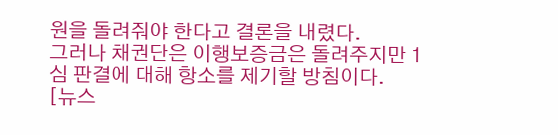원을 돌려줘야 한다고 결론을 내렸다.
그러나 채권단은 이행보증금은 돌려주지만 1심 판결에 대해 항소를 제기할 방침이다.
[뉴스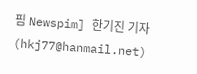핌 Newspim] 한기진 기자 (hkj77@hanmail.net)